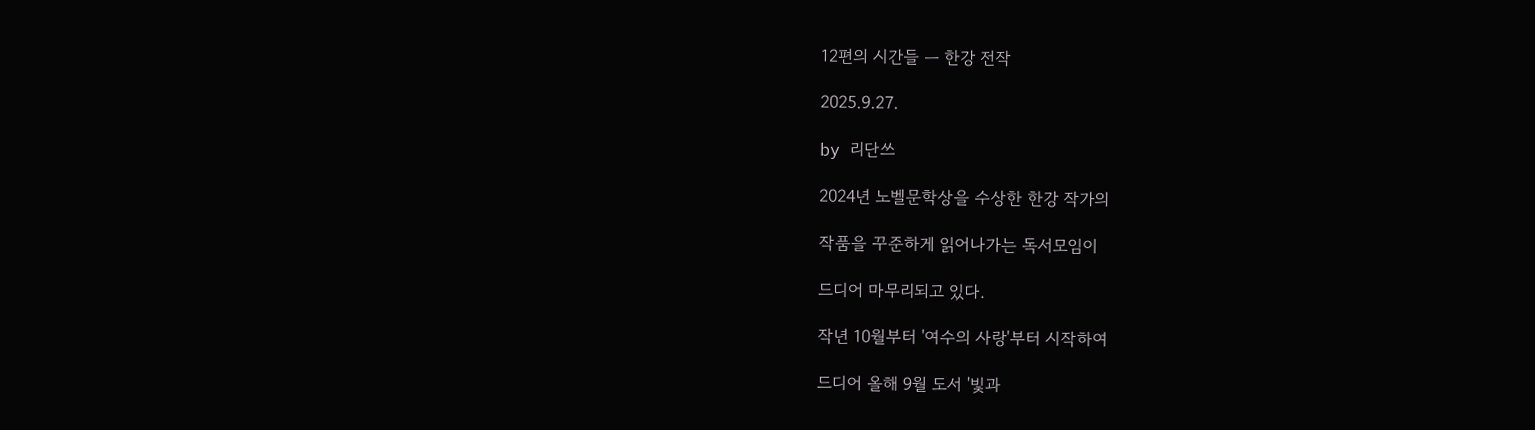12편의 시간들 ㅡ 한강 전작

2025.9.27.

by 리단쓰

2024년 노벨문학상을 수상한 한강 작가의

작품을 꾸준하게 읽어나가는 독서모임이

드디어 마무리되고 있다.

작년 10월부터 '여수의 사랑'부터 시작하여

드디어 올해 9월 도서 '빛과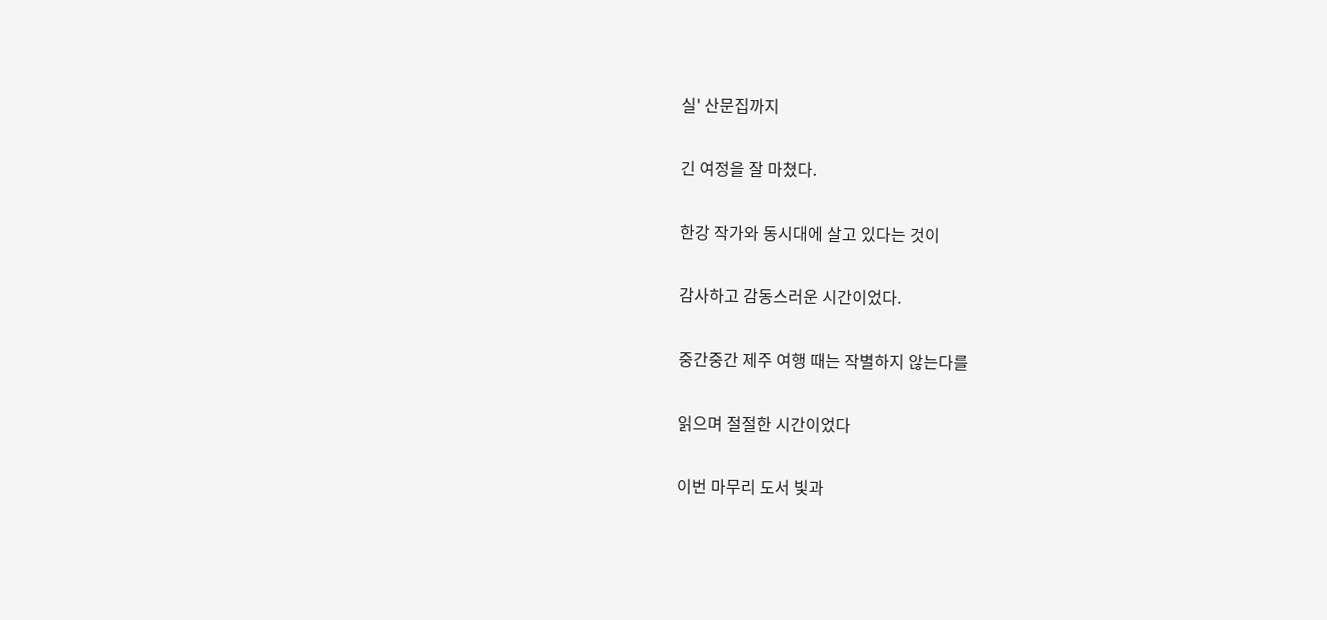실' 산문집까지

긴 여정을 잘 마쳤다.

한강 작가와 동시대에 살고 있다는 것이

감사하고 감동스러운 시간이었다.

중간중간 제주 여행 때는 작별하지 않는다를

읽으며 절절한 시간이었다

이번 마무리 도서 빛과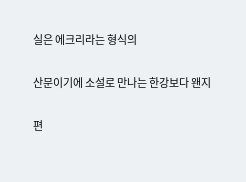실은 에크리라는 형식의

산문이기에 소설로 만나는 한강보다 왠지

편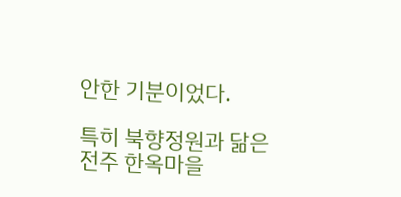안한 기분이었다.

특히 북향정원과 닮은 전주 한옥마을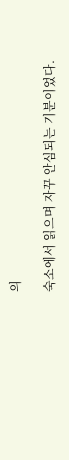의

숙소에서 읽으며 자꾸 안심되는 기분이었다.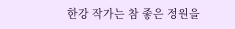한강 작가는 참 좋은 정원을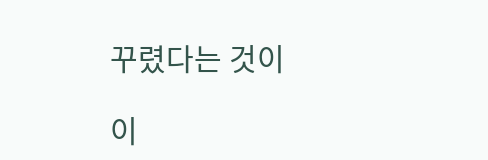꾸렸다는 것이

이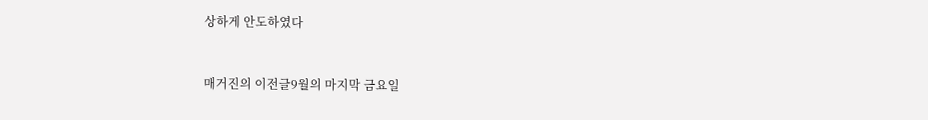상하게 안도하였다


매거진의 이전글9월의 마지막 금요일